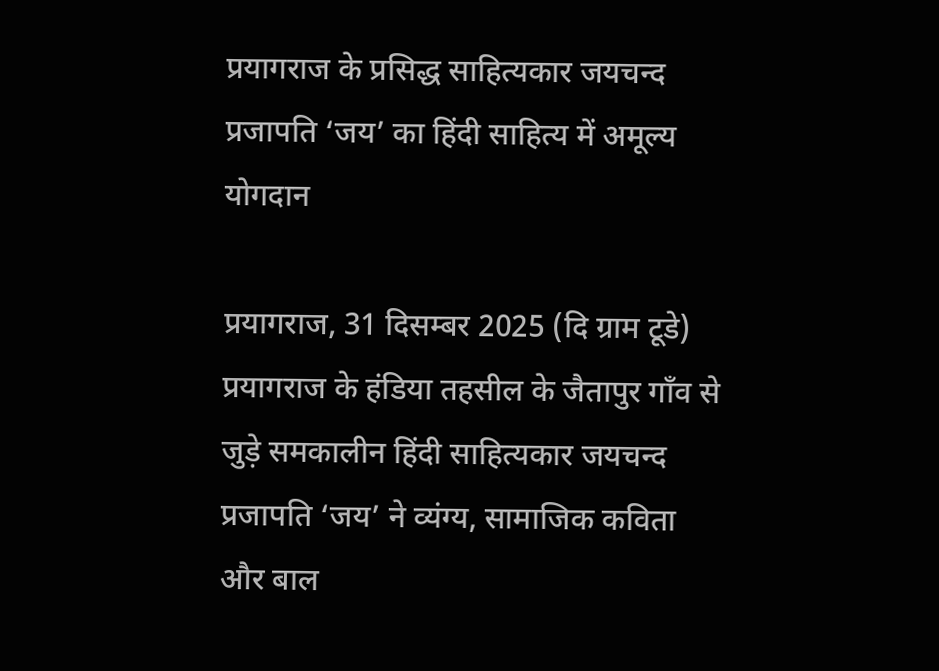प्रयागराज के प्रसिद्ध साहित्यकार जयचन्द प्रजापति ‘जय’ का हिंदी साहित्य में अमूल्य योगदान

प्रयागराज, 31 दिसम्बर 2025 (दि ग्राम टूडे)
प्रयागराज के हंडिया तहसील के जैतापुर गाँव से जुड़े समकालीन हिंदी साहित्यकार जयचन्द प्रजापति ‘जय’ ने व्यंग्य, सामाजिक कविता और बाल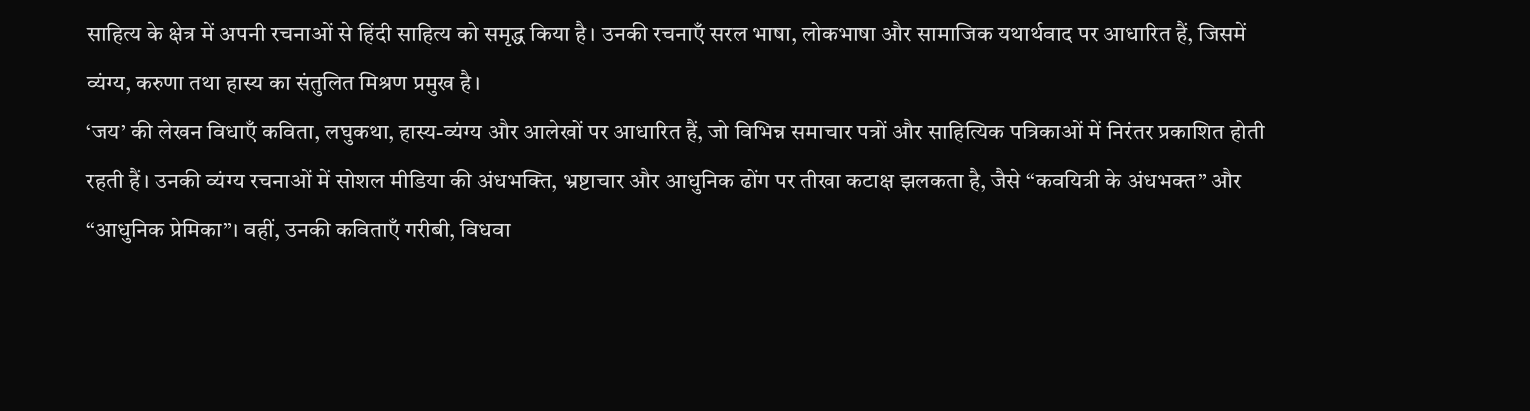साहित्य के क्षेत्र में अपनी रचनाओं से हिंदी साहित्य को समृद्ध किया है। उनकी रचनाएँ सरल भाषा, लोकभाषा और सामाजिक यथार्थवाद पर आधारित हैं, जिसमें व्यंग्य, करुणा तथा हास्य का संतुलित मिश्रण प्रमुख है।
‘जय’ की लेखन विधाएँ कविता, लघुकथा, हास्य-व्यंग्य और आलेखों पर आधारित हैं, जो विभिन्न समाचार पत्रों और साहित्यिक पत्रिकाओं में निरंतर प्रकाशित होती रहती हैं। उनकी व्यंग्य रचनाओं में सोशल मीडिया की अंधभक्ति, भ्रष्टाचार और आधुनिक ढोंग पर तीखा कटाक्ष झलकता है, जैसे “कवयित्री के अंधभक्त” और “आधुनिक प्रेमिका”। वहीं, उनकी कविताएँ गरीबी, विधवा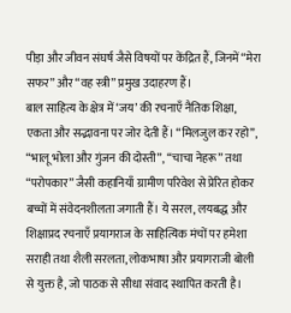पीड़ा और जीवन संघर्ष जैसे विषयों पर केंद्रित हैं, जिनमें “मेरा सफर” और “वह स्त्री” प्रमुख उदाहरण हैं।
बाल साहित्य के क्षेत्र में ‘जय’ की रचनाएँ नैतिक शिक्षा, एकता और सद्भावना पर जोर देती हैं। “मिलजुल कर रहो”, “भालू भोला और गुंजन की दोस्ती”, “चाचा नेहरू” तथा “परोपकार” जैसी कहानियाँ ग्रामीण परिवेश से प्रेरित होकर बच्चों में संवेदनशीलता जगाती हैं। ये सरल, लयबद्ध और शिक्षाप्रद रचनाएँ प्रयागराज के साहित्यिक मंचों पर हमेशा सराही तथा शैली सरलता, लोकभाषा और प्रयागराजी बोली से युक्त है, जो पाठक से सीधा संवाद स्थापित करती है।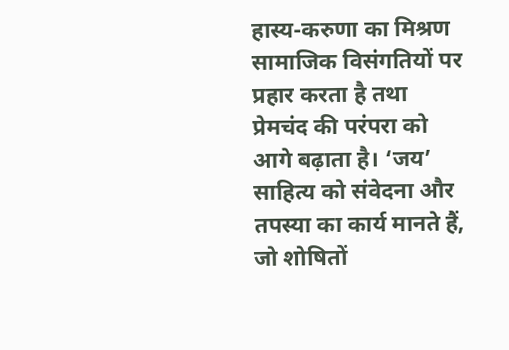हास्य-करुणा का मिश्रण सामाजिक विसंगतियों पर प्रहार करता है तथा प्रेमचंद की परंपरा को आगे बढ़ाता है। ‘जय’ साहित्य को संवेदना और तपस्या का कार्य मानते हैं, जो शोषितों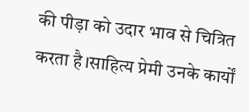की पीड़ा को उदार भाव से चित्रित करता है।साहित्य प्रेमी उनके कार्यों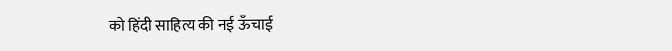को हिंदी साहित्य की नई ऊँचाई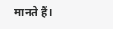मानते हैं।